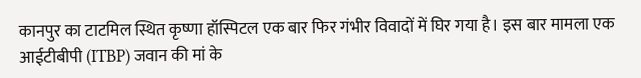कानपुर का टाटमिल स्थित कृष्णा हॉस्पिटल एक बार फिर गंभीर विवादों में घिर गया है। इस बार मामला एक आईटीबीपी (ITBP) जवान की मां के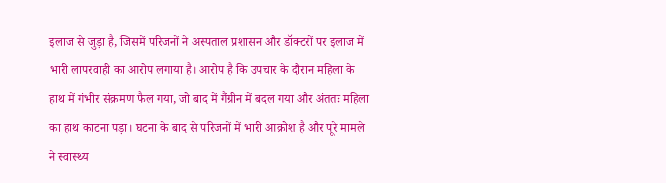इलाज से जुड़ा है, जिसमें परिजनों ने अस्पताल प्रशासन और डॉक्टरों पर इलाज में भारी लापरवाही का आरोप लगाया है। आरोप है कि उपचार के दौरान महिला के हाथ में गंभीर संक्रमण फैल गया, जो बाद में गैंग्रीन में बदल गया और अंततः महिला का हाथ काटना पड़ा। घटना के बाद से परिजनों में भारी आक्रोश है और पूरे मामले ने स्वास्थ्य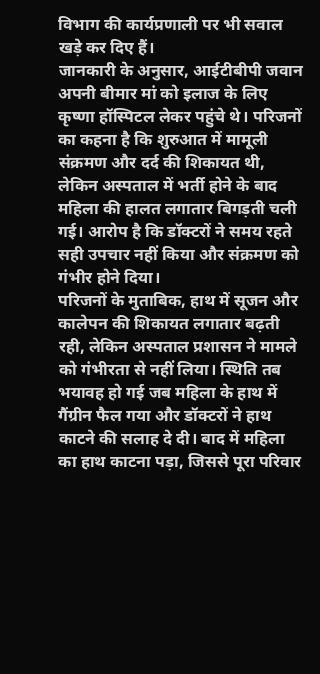विभाग की कार्यप्रणाली पर भी सवाल खड़े कर दिए हैं।
जानकारी के अनुसार, आईटीबीपी जवान अपनी बीमार मां को इलाज के लिए कृष्णा हॉस्पिटल लेकर पहुंचे थे। परिजनों का कहना है कि शुरुआत में मामूली संक्रमण और दर्द की शिकायत थी, लेकिन अस्पताल में भर्ती होने के बाद महिला की हालत लगातार बिगड़ती चली गई। आरोप है कि डॉक्टरों ने समय रहते सही उपचार नहीं किया और संक्रमण को गंभीर होने दिया।
परिजनों के मुताबिक, हाथ में सूजन और कालेपन की शिकायत लगातार बढ़ती रही, लेकिन अस्पताल प्रशासन ने मामले को गंभीरता से नहीं लिया। स्थिति तब भयावह हो गई जब महिला के हाथ में गैंग्रीन फैल गया और डॉक्टरों ने हाथ काटने की सलाह दे दी। बाद में महिला का हाथ काटना पड़ा, जिससे पूरा परिवार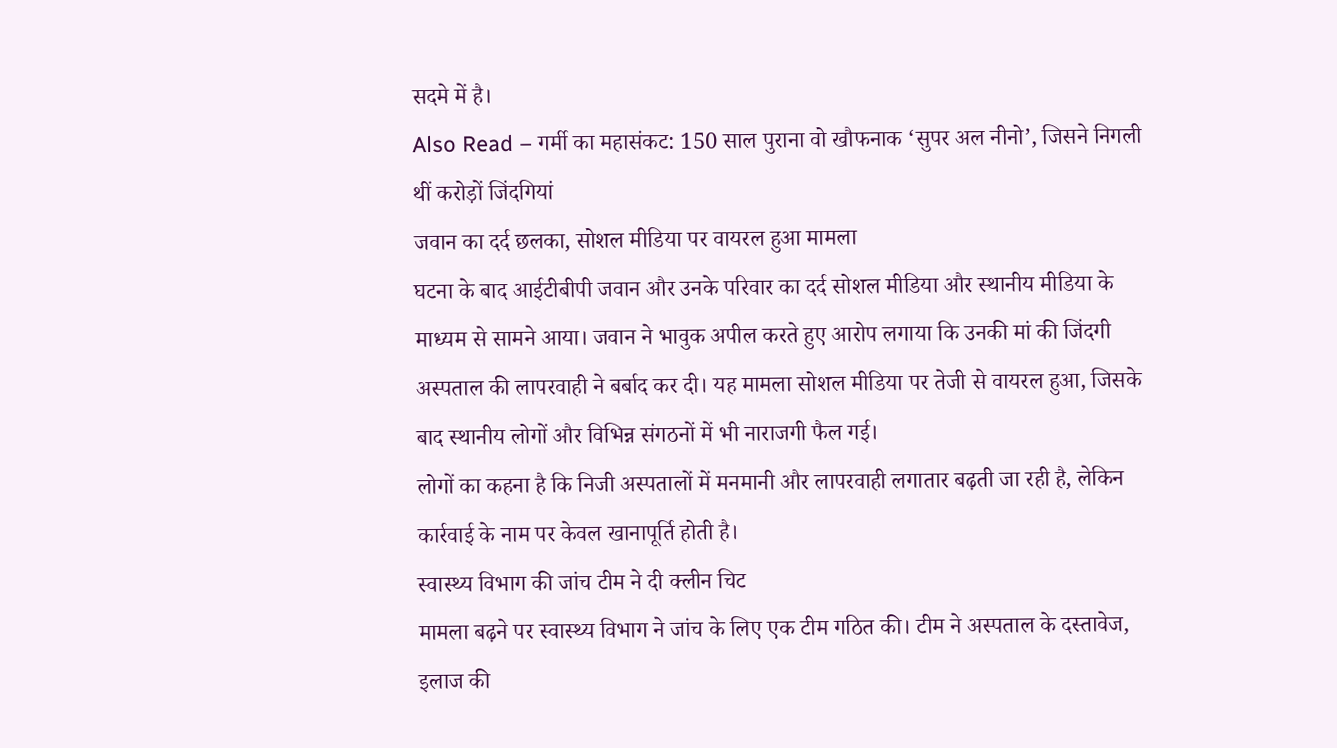सदमे में है।
Also Read – गर्मी का महासंकट: 150 साल पुराना वो खौफनाक ‘सुपर अल नीनो’, जिसने निगली थीं करोड़ों जिंदगियां
जवान का दर्द छलका, सोशल मीडिया पर वायरल हुआ मामला
घटना के बाद आईटीबीपी जवान और उनके परिवार का दर्द सोशल मीडिया और स्थानीय मीडिया के माध्यम से सामने आया। जवान ने भावुक अपील करते हुए आरोप लगाया कि उनकी मां की जिंदगी अस्पताल की लापरवाही ने बर्बाद कर दी। यह मामला सोशल मीडिया पर तेजी से वायरल हुआ, जिसके बाद स्थानीय लोगों और विभिन्न संगठनों में भी नाराजगी फैल गई।
लोगों का कहना है कि निजी अस्पतालों में मनमानी और लापरवाही लगातार बढ़ती जा रही है, लेकिन कार्रवाई के नाम पर केवल खानापूर्ति होती है।
स्वास्थ्य विभाग की जांच टीम ने दी क्लीन चिट
मामला बढ़ने पर स्वास्थ्य विभाग ने जांच के लिए एक टीम गठित की। टीम ने अस्पताल के दस्तावेज, इलाज की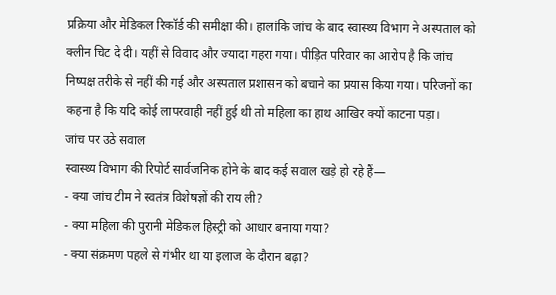प्रक्रिया और मेडिकल रिकॉर्ड की समीक्षा की। हालांकि जांच के बाद स्वास्थ्य विभाग ने अस्पताल को क्लीन चिट दे दी। यहीं से विवाद और ज्यादा गहरा गया। पीड़ित परिवार का आरोप है कि जांच निष्पक्ष तरीके से नहीं की गई और अस्पताल प्रशासन को बचाने का प्रयास किया गया। परिजनों का कहना है कि यदि कोई लापरवाही नहीं हुई थी तो महिला का हाथ आखिर क्यों काटना पड़ा।
जांच पर उठे सवाल
स्वास्थ्य विभाग की रिपोर्ट सार्वजनिक होने के बाद कई सवाल खड़े हो रहे हैं—
- क्या जांच टीम ने स्वतंत्र विशेषज्ञों की राय ली?
- क्या महिला की पुरानी मेडिकल हिस्ट्री को आधार बनाया गया?
- क्या संक्रमण पहले से गंभीर था या इलाज के दौरान बढ़ा?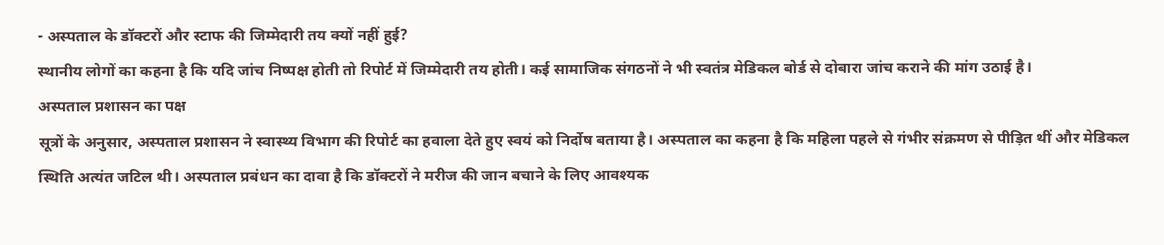- अस्पताल के डॉक्टरों और स्टाफ की जिम्मेदारी तय क्यों नहीं हुई?
स्थानीय लोगों का कहना है कि यदि जांच निष्पक्ष होती तो रिपोर्ट में जिम्मेदारी तय होती। कई सामाजिक संगठनों ने भी स्वतंत्र मेडिकल बोर्ड से दोबारा जांच कराने की मांग उठाई है।
अस्पताल प्रशासन का पक्ष
सूत्रों के अनुसार, अस्पताल प्रशासन ने स्वास्थ्य विभाग की रिपोर्ट का हवाला देते हुए स्वयं को निर्दोष बताया है। अस्पताल का कहना है कि महिला पहले से गंभीर संक्रमण से पीड़ित थीं और मेडिकल स्थिति अत्यंत जटिल थी। अस्पताल प्रबंधन का दावा है कि डॉक्टरों ने मरीज की जान बचाने के लिए आवश्यक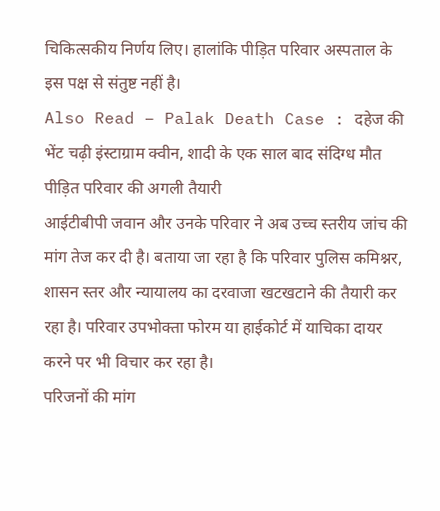चिकित्सकीय निर्णय लिए। हालांकि पीड़ित परिवार अस्पताल के इस पक्ष से संतुष्ट नहीं है।
Also Read – Palak Death Case : दहेज की भेंट चढ़ी इंस्टाग्राम क्वीन, शादी के एक साल बाद संदिग्ध मौत
पीड़ित परिवार की अगली तैयारी
आईटीबीपी जवान और उनके परिवार ने अब उच्च स्तरीय जांच की मांग तेज कर दी है। बताया जा रहा है कि परिवार पुलिस कमिश्नर, शासन स्तर और न्यायालय का दरवाजा खटखटाने की तैयारी कर रहा है। परिवार उपभोक्ता फोरम या हाईकोर्ट में याचिका दायर करने पर भी विचार कर रहा है।
परिजनों की मांग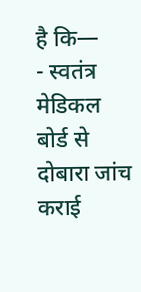है कि—
- स्वतंत्र मेडिकल बोर्ड से दोबारा जांच कराई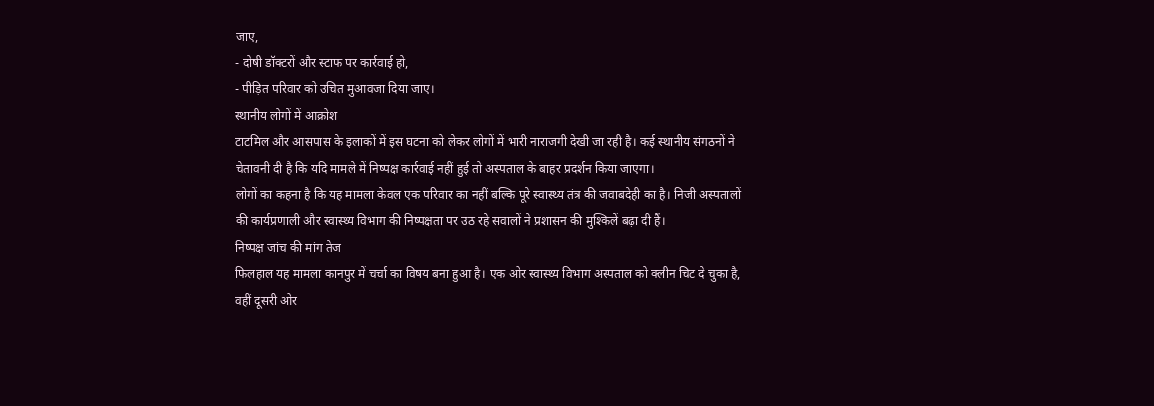जाए,
- दोषी डॉक्टरों और स्टाफ पर कार्रवाई हो,
- पीड़ित परिवार को उचित मुआवजा दिया जाए।
स्थानीय लोगों में आक्रोश
टाटमिल और आसपास के इलाकों में इस घटना को लेकर लोगों में भारी नाराजगी देखी जा रही है। कई स्थानीय संगठनों ने चेतावनी दी है कि यदि मामले में निष्पक्ष कार्रवाई नहीं हुई तो अस्पताल के बाहर प्रदर्शन किया जाएगा।
लोगों का कहना है कि यह मामला केवल एक परिवार का नहीं बल्कि पूरे स्वास्थ्य तंत्र की जवाबदेही का है। निजी अस्पतालों की कार्यप्रणाली और स्वास्थ्य विभाग की निष्पक्षता पर उठ रहे सवालों ने प्रशासन की मुश्किलें बढ़ा दी हैं।
निष्पक्ष जांच की मांग तेज
फिलहाल यह मामला कानपुर में चर्चा का विषय बना हुआ है। एक ओर स्वास्थ्य विभाग अस्पताल को क्लीन चिट दे चुका है, वहीं दूसरी ओर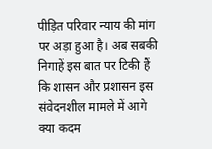पीड़ित परिवार न्याय की मांग पर अड़ा हुआ है। अब सबकी निगाहें इस बात पर टिकी हैं कि शासन और प्रशासन इस संवेदनशील मामले में आगे क्या कदम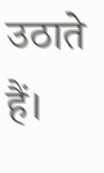उठाते हैं।